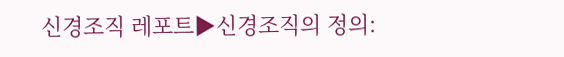신경조직 레포트▶신경조직의 정의: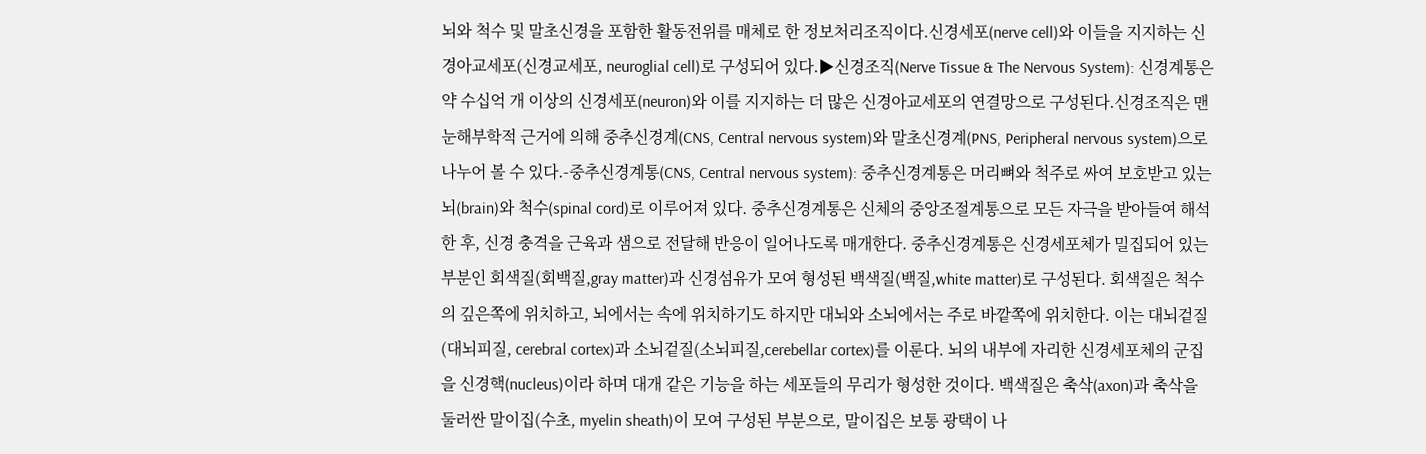뇌와 척수 및 말초신경을 포함한 활동전위를 매체로 한 정보처리조직이다.신경세포(nerve cell)와 이들을 지지하는 신경아교세포(신경교세포, neuroglial cell)로 구성되어 있다.▶신경조직(Nerve Tissue & The Nervous System): 신경계통은 약 수십억 개 이상의 신경세포(neuron)와 이를 지지하는 더 많은 신경아교세포의 연결망으로 구성된다.신경조직은 맨눈해부학적 근거에 의해 중추신경계(CNS, Central nervous system)와 말초신경계(PNS, Peripheral nervous system)으로 나누어 볼 수 있다.-중추신경계통(CNS, Central nervous system): 중추신경계통은 머리뼈와 척주로 싸여 보호받고 있는 뇌(brain)와 척수(spinal cord)로 이루어져 있다. 중추신경계통은 신체의 중앙조절계통으로 모든 자극을 받아들여 해석한 후, 신경 충격을 근육과 샘으로 전달해 반응이 일어나도록 매개한다. 중추신경계통은 신경세포체가 밀집되어 있는 부분인 회색질(회백질,gray matter)과 신경섬유가 모여 형성된 백색질(백질,white matter)로 구성된다. 회색질은 척수의 깊은쪽에 위치하고, 뇌에서는 속에 위치하기도 하지만 대뇌와 소뇌에서는 주로 바깥쪽에 위치한다. 이는 대뇌겉질(대뇌피질, cerebral cortex)과 소뇌겉질(소뇌피질,cerebellar cortex)를 이룬다. 뇌의 내부에 자리한 신경세포체의 군집을 신경핵(nucleus)이라 하며 대개 같은 기능을 하는 세포들의 무리가 형성한 것이다. 백색질은 축삭(axon)과 축삭을 둘러싼 말이집(수초, myelin sheath)이 모여 구성된 부분으로, 말이집은 보통 광택이 나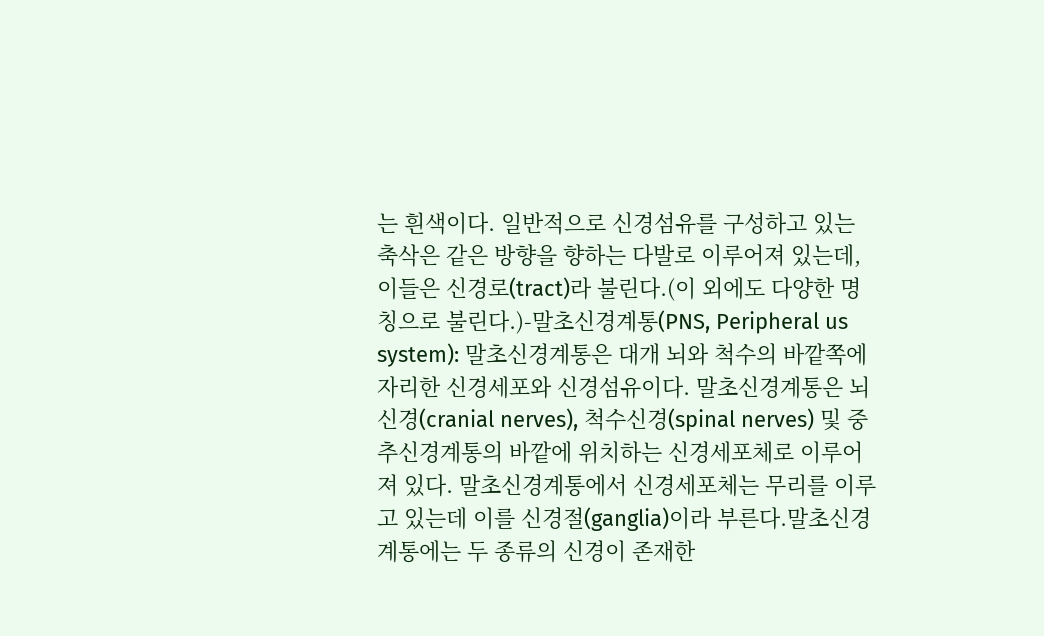는 흰색이다. 일반적으로 신경섬유를 구성하고 있는 축삭은 같은 방향을 향하는 다발로 이루어져 있는데, 이들은 신경로(tract)라 불린다.(이 외에도 다양한 명칭으로 불린다.)-말초신경계통(PNS, Peripheral us system): 말초신경계통은 대개 뇌와 척수의 바깥쪽에 자리한 신경세포와 신경섬유이다. 말초신경계통은 뇌신경(cranial nerves), 척수신경(spinal nerves) 및 중추신경계통의 바깥에 위치하는 신경세포체로 이루어져 있다. 말초신경계통에서 신경세포체는 무리를 이루고 있는데 이를 신경절(ganglia)이라 부른다.말초신경계통에는 두 종류의 신경이 존재한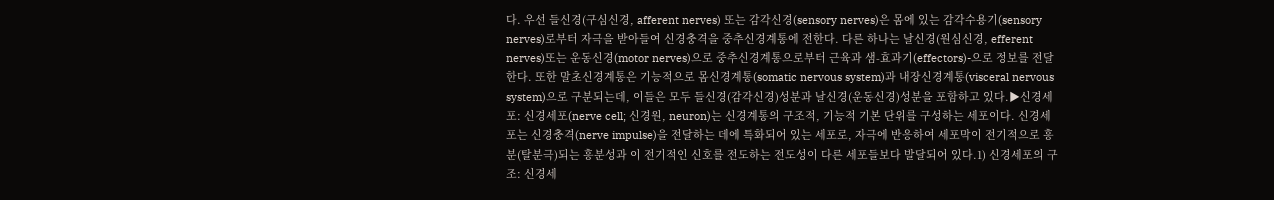다. 우선 들신경(구심신경, afferent nerves) 또는 감각신경(sensory nerves)은 몸에 있는 감각수용기(sensory nerves)로부터 자극을 받아들여 신경충격을 중추신경계통에 전한다. 다른 하나는 날신경(원심신경, efferent nerves)또는 운동신경(motor nerves)으로 중추신경계통으로부터 근육과 샘-효과기(effectors)-으로 정보를 전달한다. 또한 말초신경계통은 기능적으로 몸신경계통(somatic nervous system)과 내장신경계통(visceral nervous system)으로 구분되는데, 이들은 모두 들신경(감각신경)성분과 날신경(운동신경)성분을 포함하고 있다.▶신경세포: 신경세포(nerve cell; 신경원, neuron)는 신경계통의 구조적, 기능적 기본 단위를 구성하는 세포이다. 신경세포는 신경충격(nerve impulse)을 전달하는 데에 특화되어 있는 세포로, 자극에 반응하여 세포막이 전기적으로 흥분(탈분극)되는 흥분성과 이 전기적인 신호를 전도하는 전도성이 다른 세포들보다 발달되어 있다.1) 신경세포의 구조: 신경세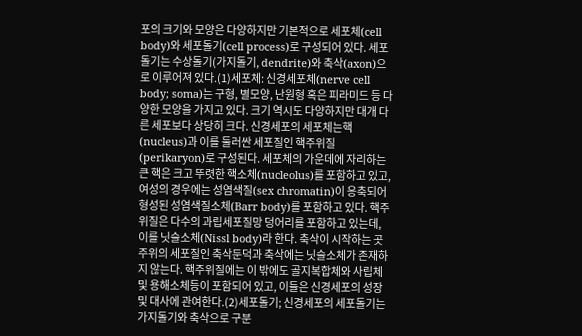포의 크기와 모양은 다양하지만 기본적으로 세포체(cell body)와 세포돌기(cell process)로 구성되어 있다. 세포돌기는 수상돌기(가지돌기, dendrite)와 축삭(axon)으로 이루어져 있다.(1)세포체: 신경세포체(nerve cell body; soma)는 구형, 별모양, 난원형 혹은 피라미드 등 다양한 모양을 가지고 있다. 크기 역시도 다양하지만 대개 다른 세포보다 상당히 크다. 신경세포의 세포체는핵(nucleus)과 이를 둘러싼 세포질인 핵주위질(perikaryon)로 구성된다. 세포체의 가운데에 자리하는 큰 핵은 크고 뚜렷한 핵소체(nucleolus)를 포함하고 있고, 여성의 경우에는 성염색질(sex chromatin)이 응축되어 형성된 성염색질소체(Barr body)를 포함하고 있다. 핵주위질은 다수의 과립세포질망 덩어리를 포함하고 있는데, 이를 닛슬소체(Nissl body)라 한다. 축삭이 시작하는 곳 주위의 세포질인 축삭둔덕과 축삭에는 닛슬소체가 존재하지 않는다. 핵주위질에는 이 밖에도 골지복합체와 사립체 및 용해소체등이 포함되어 있고, 이들은 신경세포의 성장 및 대사에 관여한다.(2)세포돌기; 신경세포의 세포돌기는 가지돌기와 축삭으로 구분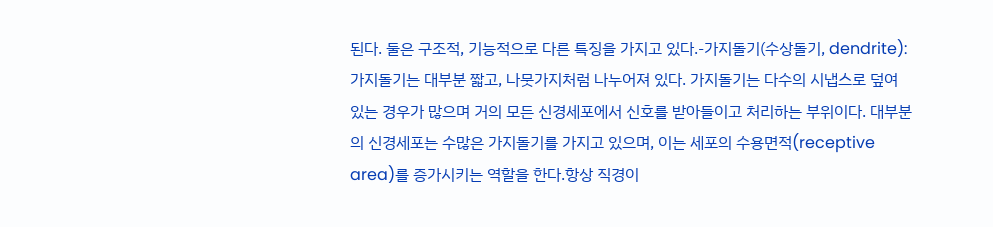된다. 둘은 구조적, 기능적으로 다른 특징을 가지고 있다.-가지돌기(수상돌기, dendrite):가지돌기는 대부분 짧고, 나뭇가지처럼 나누어져 있다. 가지돌기는 다수의 시냅스로 덮여 있는 경우가 많으며 거의 모든 신경세포에서 신호를 받아들이고 처리하는 부위이다. 대부분의 신경세포는 수많은 가지돌기를 가지고 있으며, 이는 세포의 수용면적(receptive area)를 증가시키는 역할을 한다.항상 직경이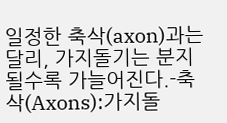일정한 축삭(axon)과는 달리, 가지돌기는 분지될수록 가늘어진다.-축삭(Axons):가지돌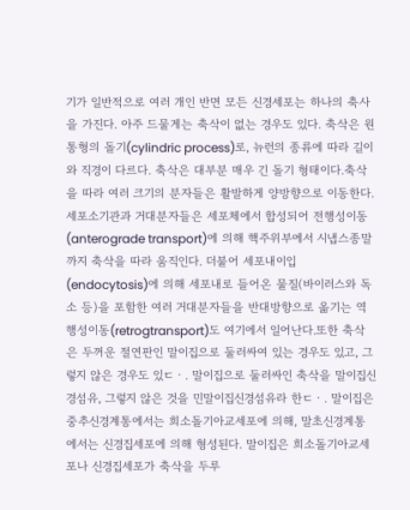기가 일반적으로 여러 개인 반면 모든 신경세포는 하나의 축사을 가진다. 아주 드물게는 축삭이 없는 경우도 있다. 축삭은 원통형의 돌기(cylindric process)로, 뉴런의 종류에 따라 길이와 직경이 다르다. 축삭은 대부분 매우 긴 돌기 형태이다.축삭을 따라 여러 크기의 분자들은 활발하게 양방향으로 이동한다. 세포소기관과 거대분자들은 세포체에서 합성되어 전행성이동(anterograde transport)에 의해 핵주위부에서 시냅스종말까지 축삭을 따라 움직인다. 더불어 세포내이입(endocytosis)에 의해 세포내로 들어온 물질(바이러스와 독소 등)을 포함한 여러 거대분자들을 반대방향으로 옮기는 역행성이동(retrogtransport)도 여기에서 일어난다.또한 축삭은 두꺼운 절연판인 말이집으로 둘러싸여 있는 경우도 있고, 그렇지 않은 경우도 있ㄷㆍ. 말이집으로 둘러싸인 축삭을 말이집신경섬유, 그렇지 않은 것을 민말이집신경섬유라 한ㄷㆍ. 말이집은 중추신경계통에서는 희소돌기아교세포에 의해, 말초신경계통에서는 신경집세포에 의해 형성된다. 말이집은 희소돌기아교세포나 신경집세포가 축삭을 두루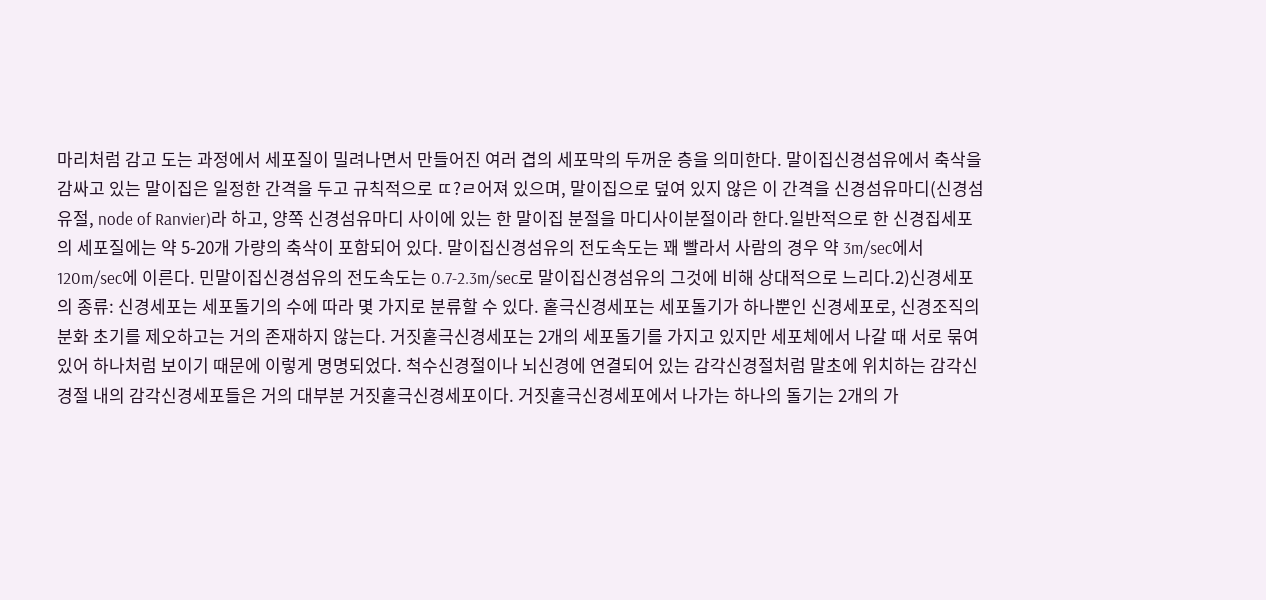마리처럼 감고 도는 과정에서 세포질이 밀려나면서 만들어진 여러 겹의 세포막의 두꺼운 층을 의미한다. 말이집신경섬유에서 축삭을 감싸고 있는 말이집은 일정한 간격을 두고 규칙적으로 ㄸ?ㄹ어져 있으며, 말이집으로 덮여 있지 않은 이 간격을 신경섬유마디(신경섬유절, node of Ranvier)라 하고, 양쪽 신경섬유마디 사이에 있는 한 말이집 분절을 마디사이분절이라 한다.일반적으로 한 신경집세포의 세포질에는 약 5-20개 가량의 축삭이 포함되어 있다. 말이집신경섬유의 전도속도는 꽤 빨라서 사람의 경우 약 3m/sec에서 120m/sec에 이른다. 민말이집신경섬유의 전도속도는 0.7-2.3m/sec로 말이집신경섬유의 그것에 비해 상대적으로 느리다.2)신경세포의 종류: 신경세포는 세포돌기의 수에 따라 몇 가지로 분류할 수 있다. 홑극신경세포는 세포돌기가 하나뿐인 신경세포로, 신경조직의 분화 초기를 제오하고는 거의 존재하지 않는다. 거짓홑극신경세포는 2개의 세포돌기를 가지고 있지만 세포체에서 나갈 때 서로 묶여 있어 하나처럼 보이기 때문에 이렇게 명명되었다. 척수신경절이나 뇌신경에 연결되어 있는 감각신경절처럼 말초에 위치하는 감각신경절 내의 감각신경세포들은 거의 대부분 거짓홑극신경세포이다. 거짓홑극신경세포에서 나가는 하나의 돌기는 2개의 가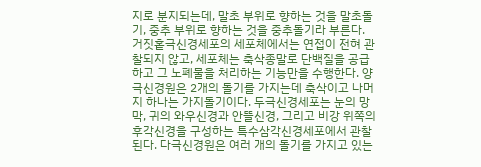지로 분지되는데, 말초 부위로 향하는 것을 말초돌기, 중추 부위로 향하는 것을 중추돌기라 부른다. 거짓홑극신경세포의 세포체에서는 연접이 전혀 관찰되지 않고, 세포체는 축삭종말로 단백질을 공급하고 그 노폐물을 처리하는 기능만을 수행한다. 양극신경원은 2개의 돌기를 가지는데 축삭이고 나머지 하나는 가지돌기이다. 두극신경세포는 눈의 망막, 귀의 와우신경과 안뜰신경, 그리고 비강 위쪽의 후각신경을 구성하는 특수삼각신경세포에서 관찰된다. 다극신경원은 여러 개의 돌기를 가지고 있는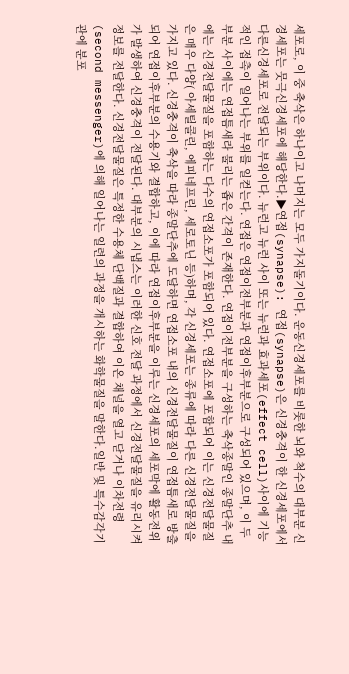세포로, 이 중 축삭은 하나이고 나머지는 모두 가지돌기이다. 운동신경세포를 비롯한 뇌와 척수의 대부분 신경세포는 뭇극신경세포에 해당한다.▶연접(synapse): 연접(synapse)은 신경충격이 한 신경세포에서 다른신경세포로 전달되는 부위이다. 뉴런고 뉴런 사이 또는 뉴런과 효과세포(effect cell)사이에 기능적인 접촉이 일어나는 부위를 일컫는다. 연접은 연접이전부분과 연접이후부분으로 구성되어 있으며, 이 두 부분 사이에는 연접틈새라 불리는 좁은 간격이 존재한다. 연접이전부분을 구성하는 축삭종말인 종말단추 내에는 신경전달물질을 포함하는 다수의 연접소포가 포함되어 있다. 연접소포에 포함되어 이는 신경전달물질은 매우 다양( 아세틸콜린, 에피네프린, 세로토닌 등)하며, 각 신경세포는 종류에 따라 다른 신경전달물질을 가지고 있다. 신경충격이 축삭을 따라 종말단추에 도달하면 연접소포 내의 신경전달물질이 연접틈새로 방출되어 연접이후부분의 수용기와 결합하고, 이에 따라 연접이후부분을 이루는 신경세포의 세포막에 활동전위가 발생하여 신경충격이 전달된다. 대부분의 시냅스는 이러한 신호 전달 과정에서 신경전달물질을 유리시켜 정보를 전달한다. 신경전달물질은 특정한 수용체 단백질과 결합하여 이온 채널을 열고 닫거나 이차전령(second messenger)에 의해 일어나는 일련의 과정을 개시하는 화학물질을 말한다.일반 및 특수감각기관에 분포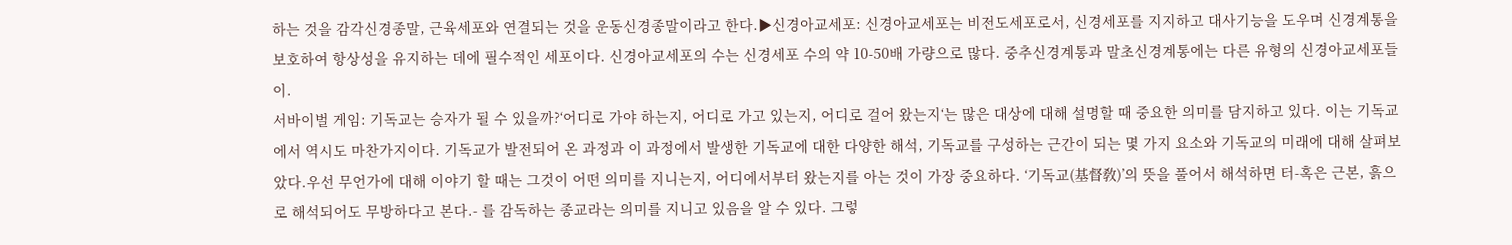하는 것을 감각신경종말, 근육세포와 연결되는 것을 운동신경종말이라고 한다.▶신경아교세포: 신경아교세포는 비전도세포로서, 신경세포를 지지하고 대사기능을 도우며 신경계통을 보호하여 항상성을 유지하는 데에 필수적인 세포이다. 신경아교세포의 수는 신경세포 수의 약 10-50배 가량으로 많다. 중추신경계통과 말초신경계통에는 다른 유형의 신경아교세포들이.
서바이벌 게임: 기독교는 승자가 될 수 있을까?‘어디로 가야 하는지, 어디로 가고 있는지, 어디로 걸어 왔는지‘는 많은 대상에 대해 설명할 때 중요한 의미를 담지하고 있다. 이는 기독교에서 역시도 마찬가지이다. 기독교가 발전되어 온 과정과 이 과정에서 발생한 기독교에 대한 다양한 해석, 기독교를 구성하는 근간이 되는 몇 가지 요소와 기독교의 미래에 대해 살펴보았다.우선 무언가에 대해 이야기 할 때는 그것이 어떤 의미를 지니는지, 어디에서부터 왔는지를 아는 것이 가장 중요하다. ‘기독교(基督敎)’의 뜻을 풀어서 해석하면 터-혹은 근본, 흙으로 해석되어도 무방하다고 본다.- 를 감독하는 종교라는 의미를 지니고 있음을 알 수 있다. 그렇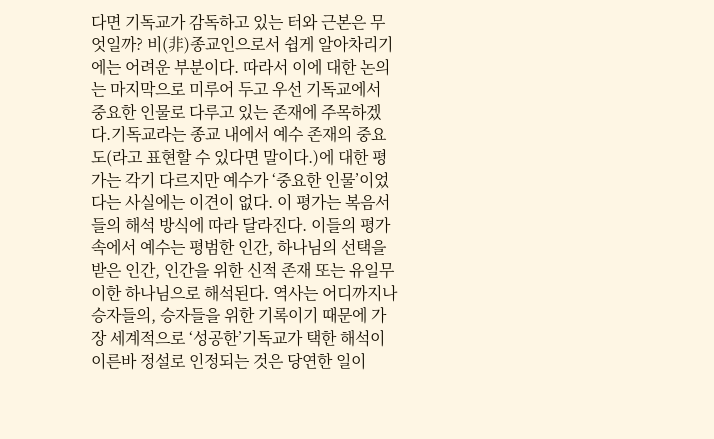다면 기독교가 감독하고 있는 터와 근본은 무엇일까? 비(非)종교인으로서 쉽게 알아차리기에는 어려운 부분이다. 따라서 이에 대한 논의는 마지막으로 미루어 두고 우선 기독교에서 중요한 인물로 다루고 있는 존재에 주목하겠다.기독교라는 종교 내에서 예수 존재의 중요도(라고 표현할 수 있다면 말이다.)에 대한 평가는 각기 다르지만 예수가 ‘중요한 인물’이었다는 사실에는 이견이 없다. 이 평가는 복음서들의 해석 방식에 따라 달라진다. 이들의 평가 속에서 예수는 평범한 인간, 하나님의 선택을 받은 인간, 인간을 위한 신적 존재 또는 유일무이한 하나님으로 해석된다. 역사는 어디까지나 승자들의, 승자들을 위한 기록이기 때문에 가장 세계적으로 ‘성공한’기독교가 택한 해석이 이른바 정설로 인정되는 것은 당연한 일이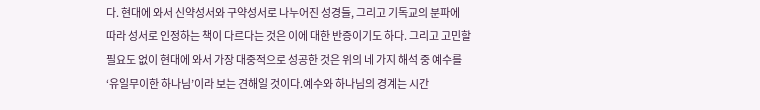다. 현대에 와서 신약성서와 구약성서로 나누어진 성경들, 그리고 기독교의 분파에 따라 성서로 인정하는 책이 다르다는 것은 이에 대한 반증이기도 하다. 그리고 고민할 필요도 없이 현대에 와서 가장 대중적으로 성공한 것은 위의 네 가지 해석 중 예수를 ‘유일무이한 하나님’이라 보는 견해일 것이다.예수와 하나님의 경계는 시간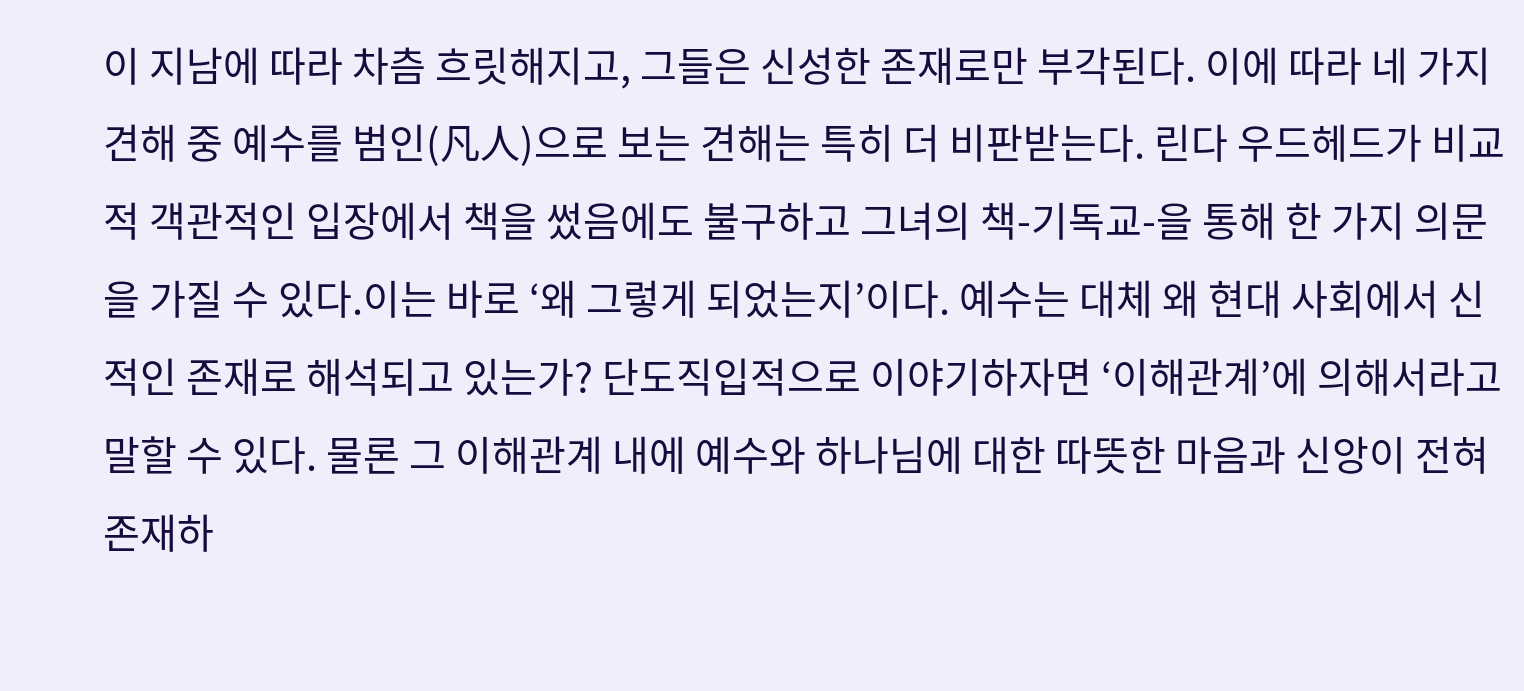이 지남에 따라 차츰 흐릿해지고, 그들은 신성한 존재로만 부각된다. 이에 따라 네 가지 견해 중 예수를 범인(凡人)으로 보는 견해는 특히 더 비판받는다. 린다 우드헤드가 비교적 객관적인 입장에서 책을 썼음에도 불구하고 그녀의 책-기독교-을 통해 한 가지 의문을 가질 수 있다.이는 바로 ‘왜 그렇게 되었는지’이다. 예수는 대체 왜 현대 사회에서 신적인 존재로 해석되고 있는가? 단도직입적으로 이야기하자면 ‘이해관계’에 의해서라고 말할 수 있다. 물론 그 이해관계 내에 예수와 하나님에 대한 따뜻한 마음과 신앙이 전혀 존재하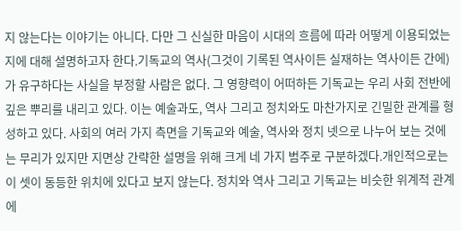지 않는다는 이야기는 아니다. 다만 그 신실한 마음이 시대의 흐름에 따라 어떻게 이용되었는지에 대해 설명하고자 한다.기독교의 역사(그것이 기록된 역사이든 실재하는 역사이든 간에)가 유구하다는 사실을 부정할 사람은 없다. 그 영향력이 어떠하든 기독교는 우리 사회 전반에 깊은 뿌리를 내리고 있다. 이는 예술과도, 역사 그리고 정치와도 마찬가지로 긴밀한 관계를 형성하고 있다. 사회의 여러 가지 측면을 기독교와 예술, 역사와 정치 넷으로 나누어 보는 것에는 무리가 있지만 지면상 간략한 설명을 위해 크게 네 가지 범주로 구분하겠다.개인적으로는 이 셋이 동등한 위치에 있다고 보지 않는다. 정치와 역사 그리고 기독교는 비슷한 위계적 관계에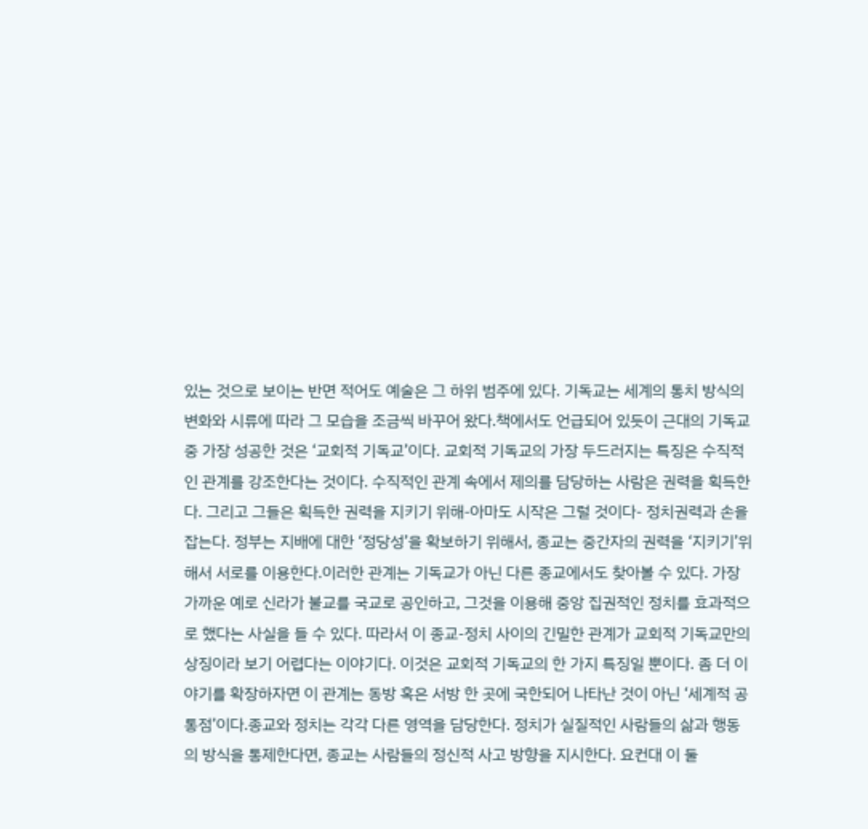있는 것으로 보이는 반면 적어도 예술은 그 하위 범주에 있다. 기독교는 세계의 통치 방식의 변화와 시류에 따라 그 모습을 조금씩 바꾸어 왔다.책에서도 언급되어 있듯이 근대의 기독교 중 가장 성공한 것은 ‘교회적 기독교’이다. 교회적 기독교의 가장 두드러지는 특징은 수직적인 관계를 강조한다는 것이다. 수직적인 관계 속에서 제의를 담당하는 사람은 권력을 획득한다. 그리고 그들은 획득한 권력을 지키기 위해-아마도 시작은 그럴 것이다- 정치권력과 손을 잡는다. 정부는 지배에 대한 ‘정당성’을 확보하기 위해서, 종교는 중간자의 권력을 ‘지키기’위해서 서로를 이용한다.이러한 관계는 기독교가 아닌 다른 종교에서도 찾아볼 수 있다. 가장 가까운 예로 신라가 불교를 국교로 공인하고, 그것을 이용해 중앙 집권적인 정치를 효과적으로 했다는 사실을 들 수 있다. 따라서 이 종교-정치 사이의 긴밀한 관계가 교회적 기독교만의 상징이라 보기 어렵다는 이야기다. 이것은 교회적 기독교의 한 가지 특징일 뿐이다. 좀 더 이야기를 확장하자면 이 관계는 동방 혹은 서방 한 곳에 국한되어 나타난 것이 아닌 ‘세계적 공통점’이다.종교와 정치는 각각 다른 영역을 담당한다. 정치가 실질적인 사람들의 삶과 행동의 방식을 통제한다면, 종교는 사람들의 정신적 사고 방향을 지시한다. 요컨대 이 둘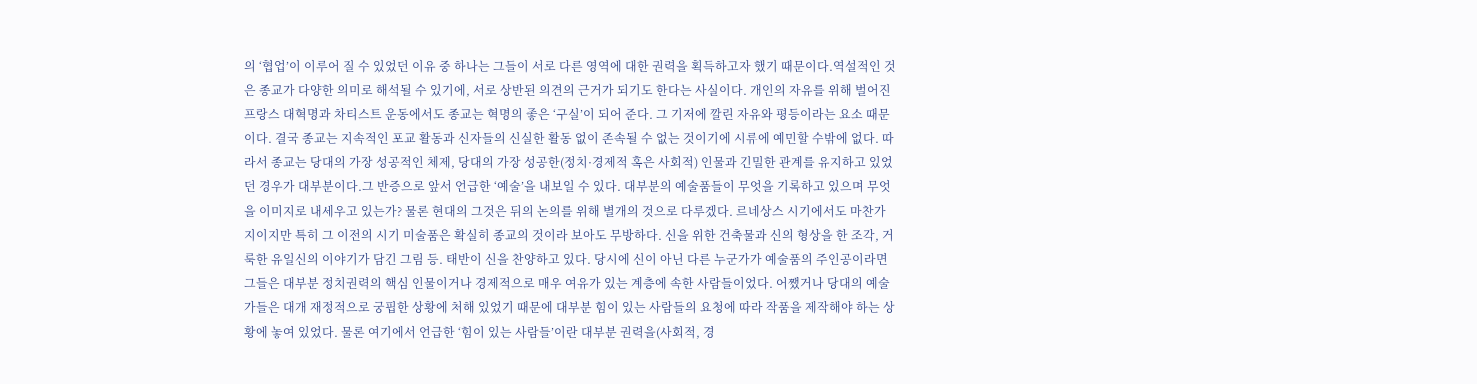의 ‘협업’이 이루어 질 수 있었던 이유 중 하나는 그들이 서로 다른 영역에 대한 권력을 획득하고자 했기 때문이다.역설적인 것은 종교가 다양한 의미로 해석될 수 있기에, 서로 상반된 의견의 근거가 되기도 한다는 사실이다. 개인의 자유를 위해 벌어진 프랑스 대혁명과 차티스트 운동에서도 종교는 혁명의 좋은 ‘구실’이 되어 준다. 그 기저에 깔린 자유와 평등이라는 요소 때문이다. 결국 종교는 지속적인 포교 활동과 신자들의 신실한 활동 없이 존속될 수 없는 것이기에 시류에 예민할 수밖에 없다. 따라서 종교는 당대의 가장 성공적인 체제, 당대의 가장 성공한(정치·경제적 혹은 사회적) 인물과 긴밀한 관계를 유지하고 있었던 경우가 대부분이다.그 반증으로 앞서 언급한 ‘예술’을 내보일 수 있다. 대부분의 예술품들이 무엇을 기록하고 있으며 무엇을 이미지로 내세우고 있는가? 물론 현대의 그것은 뒤의 논의를 위해 별개의 것으로 다루겠다. 르네상스 시기에서도 마찬가지이지만 특히 그 이전의 시기 미술품은 확실히 종교의 것이라 보아도 무방하다. 신을 위한 건축물과 신의 형상을 한 조각, 거룩한 유일신의 이야기가 담긴 그림 등. 태반이 신을 찬양하고 있다. 당시에 신이 아닌 다른 누군가가 예술품의 주인공이라면 그들은 대부분 정치권력의 핵심 인물이거나 경제적으로 매우 여유가 있는 계층에 속한 사람들이었다. 어쨌거나 당대의 예술가들은 대개 재정적으로 궁핍한 상황에 처해 있었기 때문에 대부분 힘이 있는 사람들의 요청에 따라 작품을 제작해야 하는 상황에 놓여 있었다. 물론 여기에서 언급한 ‘힘이 있는 사람들’이란 대부분 권력을(사회적, 경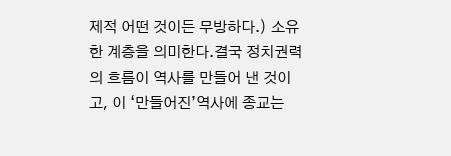제적 어떤 것이든 무방하다.) 소유한 계층을 의미한다.결국 정치권력의 흐름이 역사를 만들어 낸 것이고, 이 ‘만들어진’역사에 종교는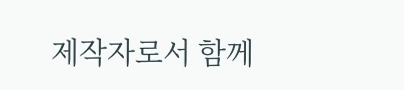제작자로서 함께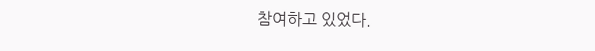참여하고 있었다.